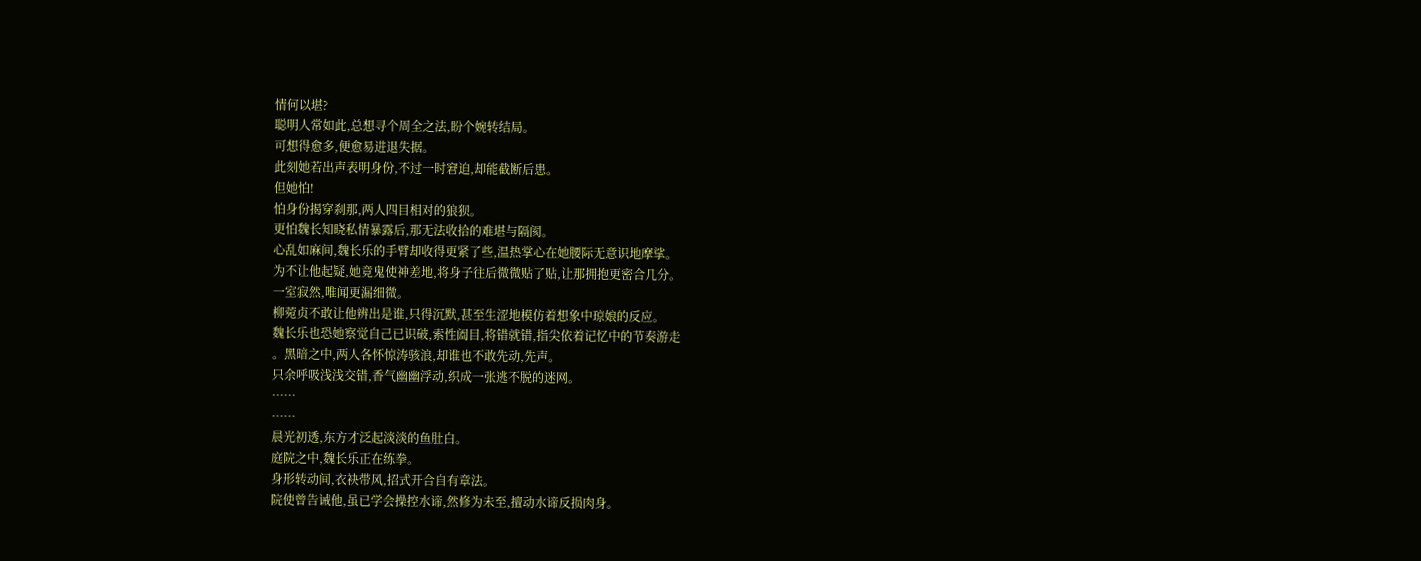情何以堪?
聪明人常如此,总想寻个周全之法,盼个婉转结局。
可想得愈多,便愈易进退失据。
此刻她若出声表明身份,不过一时窘迫,却能截断后患。
但她怕!
怕身份揭穿刹那,两人四目相对的狼狈。
更怕魏长知晓私情暴露后,那无法收拾的难堪与隔阂。
心乱如麻间,魏长乐的手臂却收得更紧了些,温热掌心在她腰际无意识地摩挲。
为不让他起疑,她竟鬼使神差地,将身子往后微微贴了贴,让那拥抱更密合几分。
一室寂然,唯闻更漏细微。
柳菀贞不敢让他辨出是谁,只得沉默,甚至生涩地模仿着想象中琼娘的反应。
魏长乐也恐她察觉自己已识破,索性阖目,将错就错,指尖依着记忆中的节奏游走
。黑暗之中,两人各怀惊涛骇浪,却谁也不敢先动,先声。
只余呼吸浅浅交错,香气幽幽浮动,织成一张逃不脱的迷网。
……
……
晨光初透,东方才泛起淡淡的鱼肚白。
庭院之中,魏长乐正在练拳。
身形转动间,衣袂带风,招式开合自有章法。
院使曾告诫他,虽已学会操控水谛,然修为未至,擅动水谛反损肉身。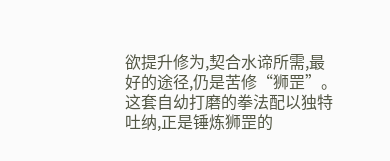欲提升修为,契合水谛所需,最好的途径,仍是苦修“狮罡”。
这套自幼打磨的拳法配以独特吐纳,正是锤炼狮罡的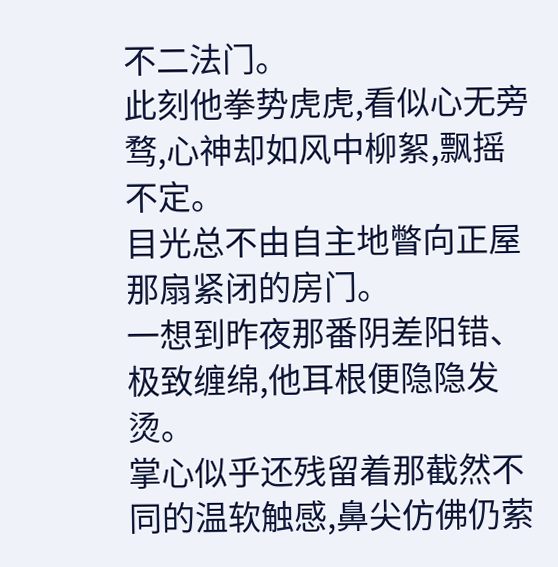不二法门。
此刻他拳势虎虎,看似心无旁骛,心神却如风中柳絮,飘摇不定。
目光总不由自主地瞥向正屋那扇紧闭的房门。
一想到昨夜那番阴差阳错、极致缠绵,他耳根便隐隐发烫。
掌心似乎还残留着那截然不同的温软触感,鼻尖仿佛仍萦